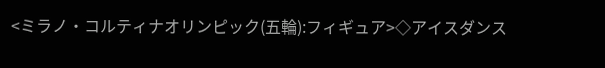<ミラノ・コルティナオリンピック(五輪):フィギュア>◇アイスダンス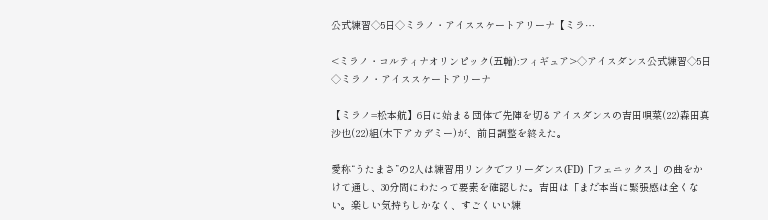公式練習◇5日◇ミラノ・アイススケートアリーナ【ミラ…

<ミラノ・コルティナオリンピック(五輪):フィギュア>◇アイスダンス公式練習◇5日◇ミラノ・アイススケートアリーナ

【ミラノ=松本航】6日に始まる団体で先陣を切るアイスダンスの吉田唄菜(22)森田真沙也(22)組(木下アカデミー)が、前日調整を終えた。

愛称“うたまさ”の2人は練習用リンクでフリーダンス(FD)「フェニックス」の曲をかけて通し、30分間にわたって要素を確認した。吉田は「まだ本当に緊張感は全くない。楽しい気持ちしかなく、すごくいい練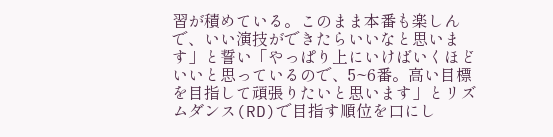習が積めている。このまま本番も楽しんで、いい演技ができたらいいなと思います」と誓い「やっぱり上にいけばいくほどいいと思っているので、5~6番。高い目標を目指して頑張りたいと思います」とリズムダンス(RD)で目指す順位を口にし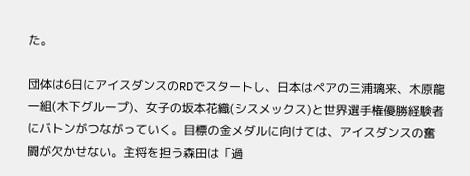た。

団体は6日にアイスダンスのRDでスタートし、日本はペアの三浦璃来、木原龍一組(木下グループ)、女子の坂本花織(シスメックス)と世界選手権優勝経験者にバトンがつながっていく。目標の金メダルに向けては、アイスダンスの奮闘が欠かせない。主将を担う森田は「過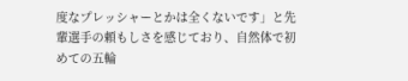度なプレッシャーとかは全くないです」と先輩選手の頼もしさを感じており、自然体で初めての五輪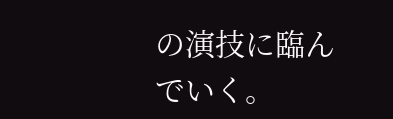の演技に臨んでいく。